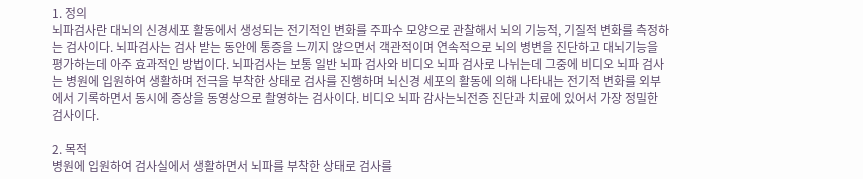1. 정의
뇌파검사란 대뇌의 신경세포 활동에서 생성되는 전기적인 변화를 주파수 모양으로 관찰해서 뇌의 기능적, 기질적 변화를 측정하는 검사이다. 뇌파검사는 검사 받는 동안에 통증을 느끼지 않으면서 객관적이며 연속적으로 뇌의 병변을 진단하고 대뇌기능을 평가하는데 아주 효과적인 방법이다. 뇌파검사는 보통 일반 뇌파 검사와 비디오 뇌파 검사로 나뉘는데 그중에 비디오 뇌파 검사는 병원에 입원하여 생활하며 전극을 부착한 상태로 검사를 진행하며 뇌신경 세포의 활동에 의해 나타내는 전기적 변화를 외부에서 기록하면서 동시에 증상을 동영상으로 촬영하는 검사이다. 비디오 뇌파 감사는뇌전증 진단과 치료에 있어서 가장 정밀한 검사이다.

2. 목적
병원에 입원하여 검사실에서 생활하면서 뇌파를 부착한 상태로 검사를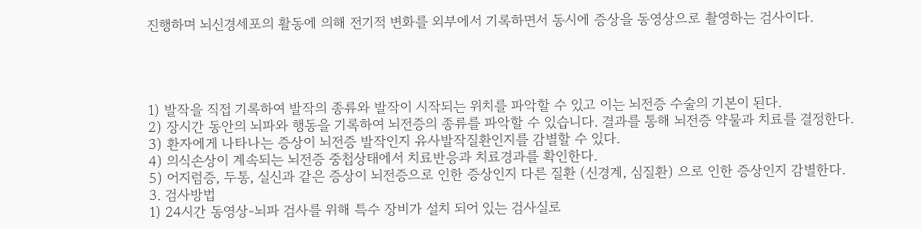진행하며 뇌신경세포의 활동에 의해 전기적 변화를 외부에서 기록하면서 동시에 증상을 동영상으로 촬영하는 검사이다.




1) 발작을 직접 기록하여 발작의 종류와 발작이 시작되는 위치를 파악할 수 있고 이는 뇌전증 수술의 기본이 된다.
2) 장시간 동안의 뇌파와 행동을 기록하여 뇌전증의 종류를 파악할 수 있습니다. 결과를 통해 뇌전증 약물과 치료를 결정한다.
3) 환자에게 나타나는 증상이 뇌전증 발작인지 유사발작질환인지를 감별할 수 있다.
4) 의식손상이 계속되는 뇌전증 중첩상태에서 치료반응과 치료경과를 확인한다.
5) 어지럼증, 두통, 실신과 같은 증상이 뇌전증으로 인한 증상인지 다른 질환 (신경계, 심질환) 으로 인한 증상인지 감별한다.
3. 검사방법
1) 24시간 동영상-뇌파 검사를 위해 특수 장비가 설치 되어 있는 검사실로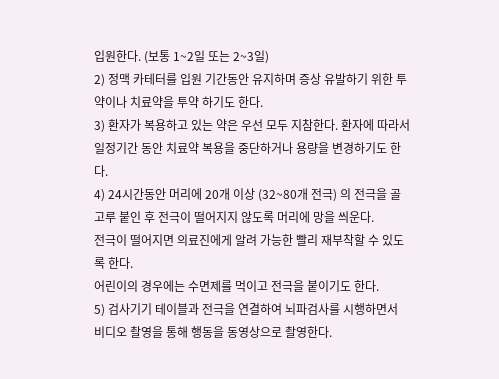입원한다. (보통 1~2일 또는 2~3일)
2) 정맥 카테터를 입원 기간동안 유지하며 증상 유발하기 위한 투약이나 치료약을 투약 하기도 한다.
3) 환자가 복용하고 있는 약은 우선 모두 지참한다. 환자에 따라서 일정기간 동안 치료약 복용을 중단하거나 용량을 변경하기도 한다.
4) 24시간동안 머리에 20개 이상 (32~80개 전극) 의 전극을 골고루 붙인 후 전극이 떨어지지 않도록 머리에 망을 씌운다.
전극이 떨어지면 의료진에게 알려 가능한 빨리 재부착할 수 있도록 한다.
어린이의 경우에는 수면제를 먹이고 전극을 붙이기도 한다.
5) 검사기기 테이블과 전극을 연결하여 뇌파검사를 시행하면서 비디오 촬영을 통해 행동을 동영상으로 촬영한다.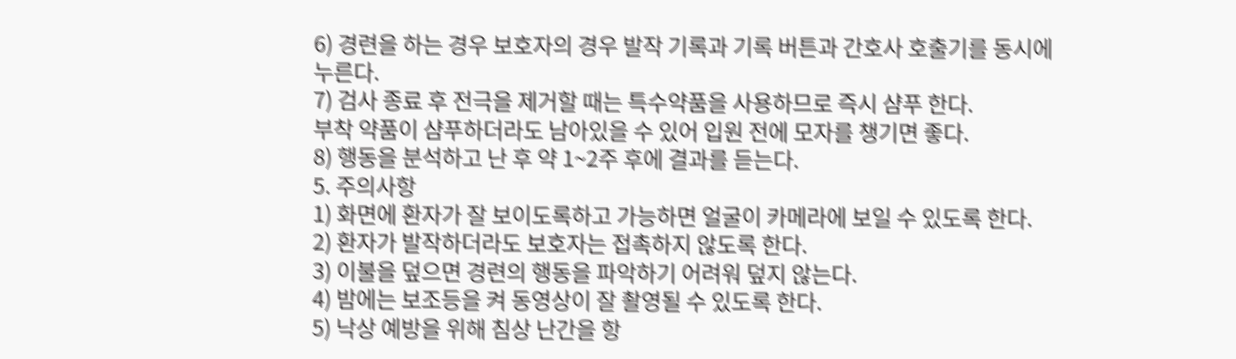6) 경련을 하는 경우 보호자의 경우 발작 기록과 기록 버튼과 간호사 호출기를 동시에 누른다.
7) 검사 종료 후 전극을 제거할 때는 특수약품을 사용하므로 즉시 샴푸 한다.
부착 약품이 샴푸하더라도 남아있을 수 있어 입원 전에 모자를 챙기면 좋다.
8) 행동을 분석하고 난 후 약 1~2주 후에 결과를 듣는다.
5. 주의사항
1) 화면에 환자가 잘 보이도록하고 가능하면 얼굴이 카메라에 보일 수 있도록 한다.
2) 환자가 발작하더라도 보호자는 접촉하지 않도록 한다.
3) 이불을 덮으면 경련의 행동을 파악하기 어려워 덮지 않는다.
4) 밤에는 보조등을 켜 동영상이 잘 촬영될 수 있도록 한다.
5) 낙상 예방을 위해 침상 난간을 항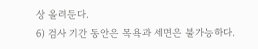상 올려둔다.
6) 검사 기간 동안은 목욕과 세면은 불가능하다.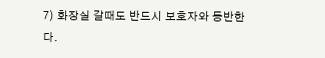7) 화장실 갈때도 반드시 보호자와 동반한다.